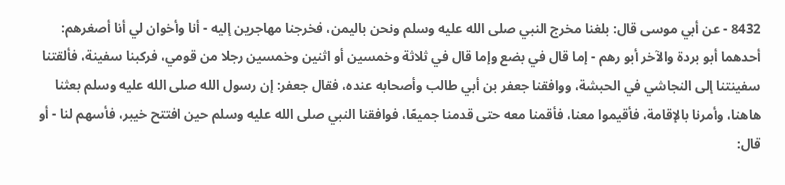8432 - عن أبي موسى قال: بلغنا مخرج النبي صلى الله عليه وسلم ونحن باليمن، فخرجنا مهاجرين إليه - أنا وأخوان لي أنا أصغرهم: أحدهما أبو بردة والآخر أبو رهم - إما قال في بضع وإما قال في ثلاثة وخمسين أو اثنين وخمسين رجلا من قومي، فركبنا سفينة، فألقتنا سفينتنا إلى النجاشي في الحبشة، ووافقنا جعفر بن أبي طالب وأصحابه عنده، فقال جعفر: إن رسول الله صلى الله عليه وسلم بعثنا هاهنا، وأمرنا بالإقامة، فأقيموا معنا، فأقمنا معه حتى قدمنا جميعًا، فوافقنا النبي صلى الله عليه وسلم حين افتتح خيبر، فأسهم لنا - أو قال: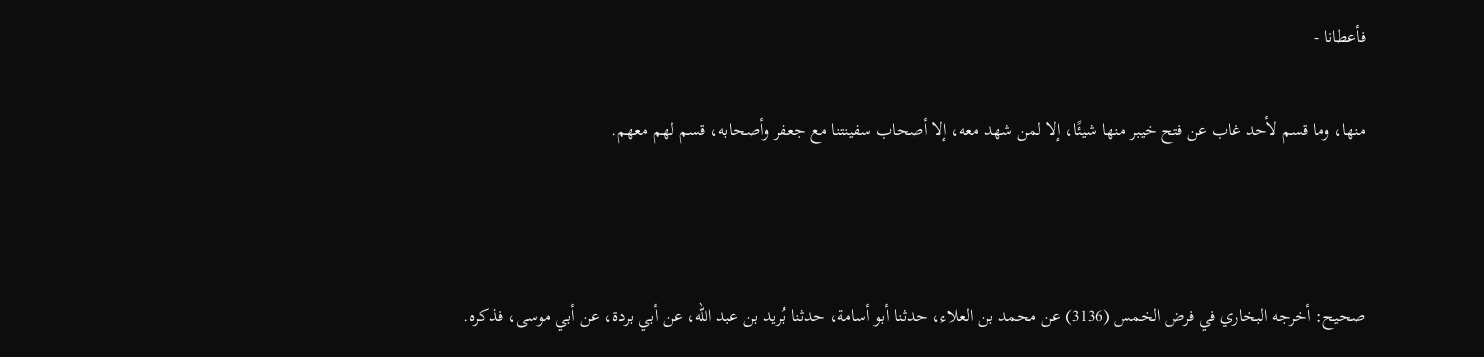فأعطانا -

منها، وما قسم لأحد غاب عن فتح خيبر منها شيئًا، إلا لمن شهد معه، إلا أصحاب سفينتنا مع جعفر وأصحابه، قسم لهم معهم.



صحيح: أخرجه البخاري في فرض الخمس (3136) عن محمد بن العلاء، حدثنا أبو أسامة، حدثنا بُريد بن عبد الله، عن أبي بردة، عن أبي موسى، فذكره.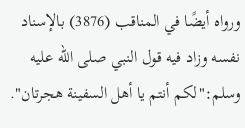ورواه أيضًا في المناقب (3876) بالإسناد نفسه وزاد فيه قول النبي صلى الله عليه وسلم:"لكم أنتم يا أهل السفينة هجرتان".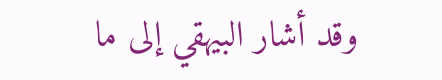وقد أشار البيهقي إلى ما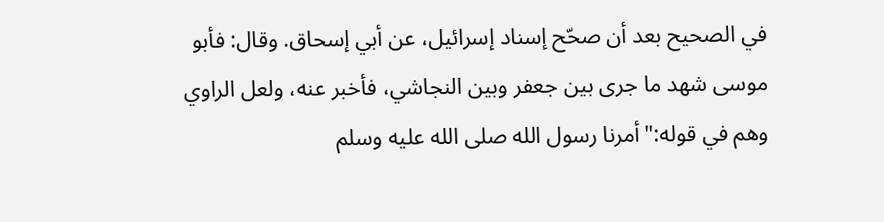في الصحيح بعد أن صحّح إسناد إسرائيل، عن أبي إسحاق. وقال: فأبو موسى شهد ما جرى بين جعفر وبين النجاشي، فأخبر عنه، ولعل الراوي وهم في قوله:"أمرنا رسول الله صلى الله عليه وسلم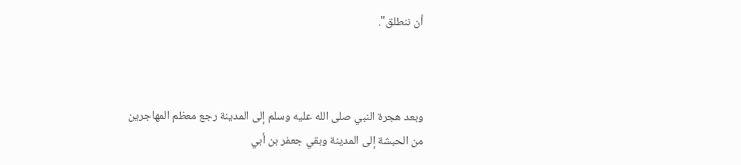أن ننطلق".



وبعد هجرة النبي صلى الله عليه وسلم إلى المدينة رجع معظم المهاجرين من الحبشة إلى المدينة وبقي جعفر بن أبي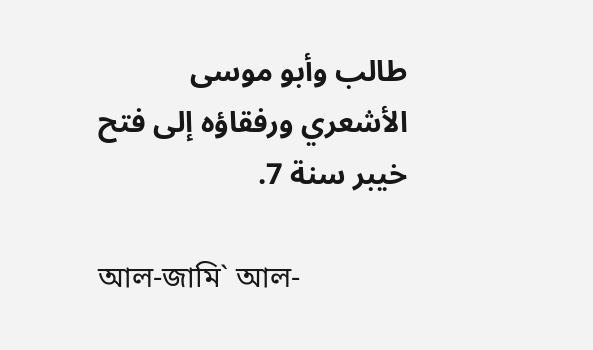طالب وأبو موسى الأشعري ورفقاؤه إلى فتح خيبر سنة 7.

আল-জামি` আল-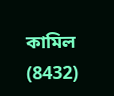কামিল (8432)